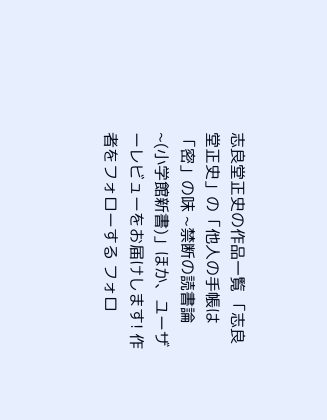志良堂正史の作品一覧 「志良堂正史」の「他人の手帳は「密」の味 ~禁断の読書論~(小学館新書)」ほか、ユーザーレビューをお届けします! 作者をフォローする フォロ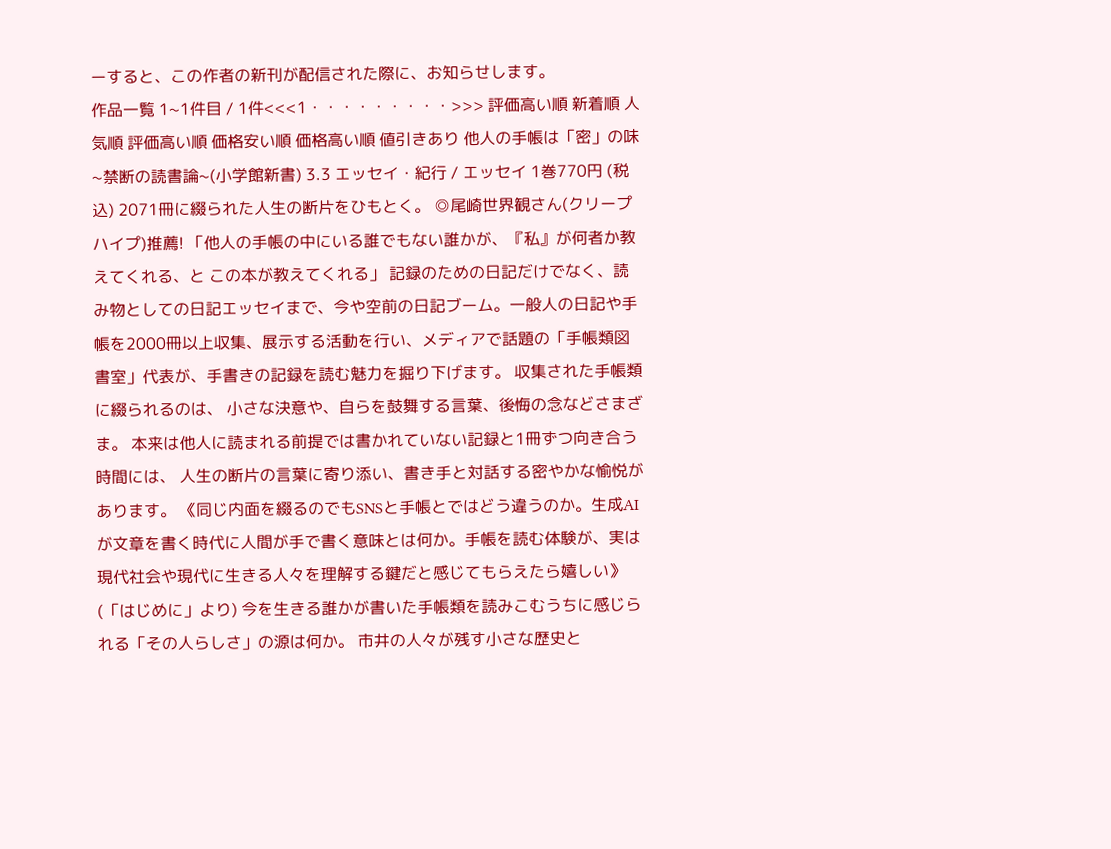ーすると、この作者の新刊が配信された際に、お知らせします。
作品一覧 1~1件目 / 1件<<<1・・・・・・・・・>>> 評価高い順 新着順 人気順 評価高い順 価格安い順 価格高い順 値引きあり 他人の手帳は「密」の味 ~禁断の読書論~(小学館新書) 3.3 エッセイ・紀行 / エッセイ 1巻770円 (税込) 2071冊に綴られた人生の断片をひもとく。 ◎尾崎世界観さん(クリープハイプ)推薦! 「他人の手帳の中にいる誰でもない誰かが、『私』が何者か教えてくれる、と この本が教えてくれる」 記録のための日記だけでなく、読み物としての日記エッセイまで、今や空前の日記ブーム。一般人の日記や手帳を2000冊以上収集、展示する活動を行い、メディアで話題の「手帳類図書室」代表が、手書きの記録を読む魅力を掘り下げます。 収集された手帳類に綴られるのは、 小さな決意や、自らを鼓舞する言葉、後悔の念などさまざま。 本来は他人に読まれる前提では書かれていない記録と1冊ずつ向き合う時間には、 人生の断片の言葉に寄り添い、書き手と対話する密やかな愉悦があります。 《同じ内面を綴るのでもSNSと手帳とではどう違うのか。生成AIが文章を書く時代に人間が手で書く意味とは何か。手帳を読む体験が、実は現代社会や現代に生きる人々を理解する鍵だと感じてもらえたら嬉しい》(「はじめに」より) 今を生きる誰かが書いた手帳類を読みこむうちに感じられる「その人らしさ」の源は何か。 市井の人々が残す小さな歴史と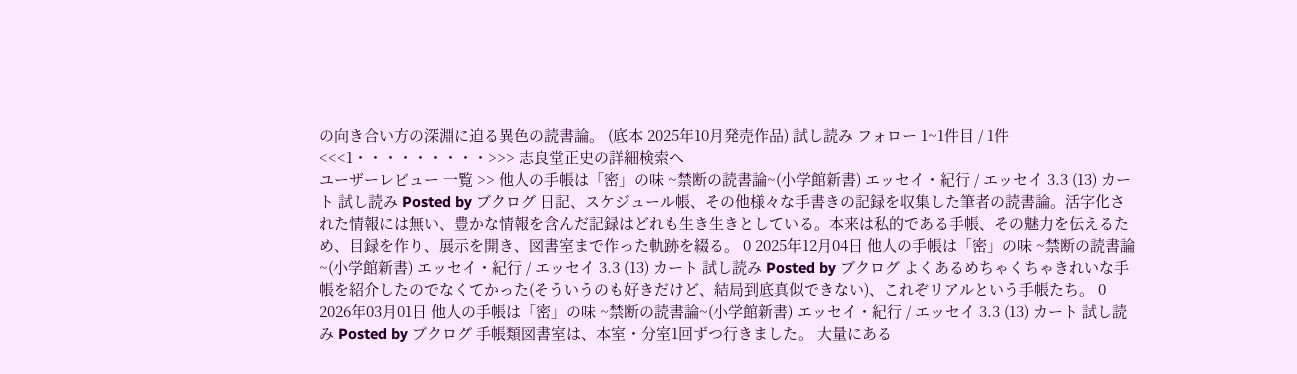の向き合い方の深淵に迫る異色の読書論。 (底本 2025年10月発売作品) 試し読み フォロー 1~1件目 / 1件<<<1・・・・・・・・・>>> 志良堂正史の詳細検索へ
ユーザーレビュー 一覧 >> 他人の手帳は「密」の味 ~禁断の読書論~(小学館新書) エッセイ・紀行 / エッセイ 3.3 (13) カート 試し読み Posted by ブクログ 日記、スケジュール帳、その他様々な手書きの記録を収集した筆者の読書論。活字化された情報には無い、豊かな情報を含んだ記録はどれも生き生きとしている。本来は私的である手帳、その魅力を伝えるため、目録を作り、展示を開き、図書室まで作った軌跡を綴る。 0 2025年12月04日 他人の手帳は「密」の味 ~禁断の読書論~(小学館新書) エッセイ・紀行 / エッセイ 3.3 (13) カート 試し読み Posted by ブクログ よくあるめちゃくちゃきれいな手帳を紹介したのでなくてかった(そういうのも好きだけど、結局到底真似できない)、これぞリアルという手帳たち。 0 2026年03月01日 他人の手帳は「密」の味 ~禁断の読書論~(小学館新書) エッセイ・紀行 / エッセイ 3.3 (13) カート 試し読み Posted by ブクログ 手帳類図書室は、本室・分室1回ずつ行きました。 大量にある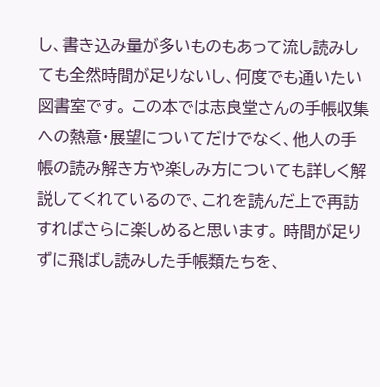し、書き込み量が多いものもあって流し読みしても全然時間が足りないし、何度でも通いたい図書室です。 この本では志良堂さんの手帳収集への熱意・展望についてだけでなく、他人の手帳の読み解き方や楽しみ方についても詳しく解説してくれているので、これを読んだ上で再訪すればさらに楽しめると思います。 時間が足りずに飛ばし読みした手帳類たちを、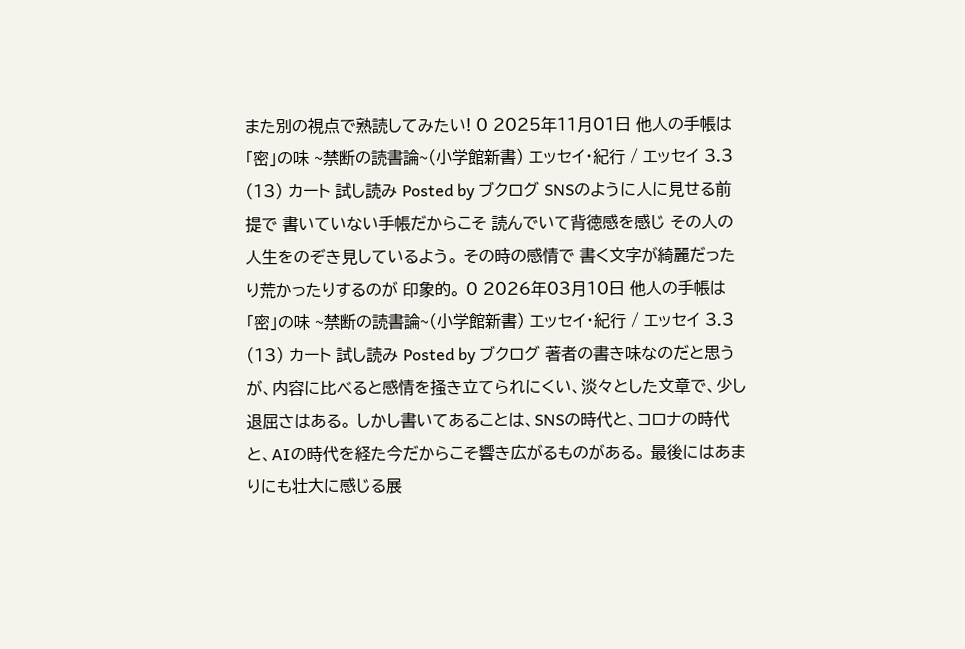また別の視点で熟読してみたい! 0 2025年11月01日 他人の手帳は「密」の味 ~禁断の読書論~(小学館新書) エッセイ・紀行 / エッセイ 3.3 (13) カート 試し読み Posted by ブクログ SNSのように人に見せる前提で 書いていない手帳だからこそ 読んでいて背徳感を感じ その人の人生をのぞき見しているよう。 その時の感情で 書く文字が綺麗だったり荒かったりするのが 印象的。 0 2026年03月10日 他人の手帳は「密」の味 ~禁断の読書論~(小学館新書) エッセイ・紀行 / エッセイ 3.3 (13) カート 試し読み Posted by ブクログ 著者の書き味なのだと思うが、内容に比べると感情を掻き立てられにくい、淡々とした文章で、少し退屈さはある。 しかし書いてあることは、SNSの時代と、コロナの時代と、AIの時代を経た今だからこそ響き広がるものがある。 最後にはあまりにも壮大に感じる展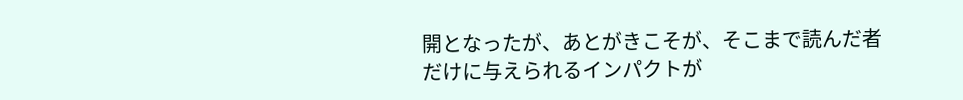開となったが、あとがきこそが、そこまで読んだ者だけに与えられるインパクトが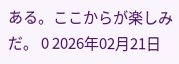ある。ここからが楽しみだ。 0 2026年02月21日